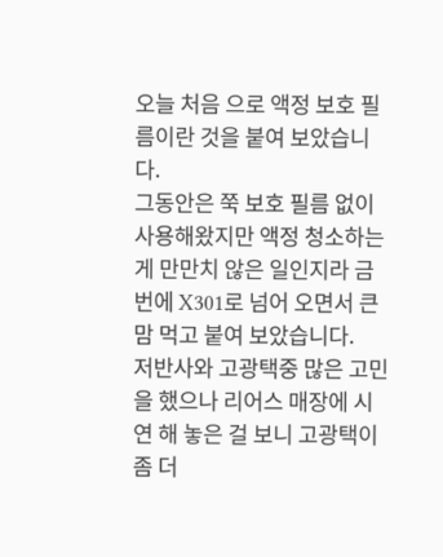오늘 처음 으로 액정 보호 필름이란 것을 붙여 보았습니다.
그동안은 쭉 보호 필름 없이 사용해왔지만 액정 청소하는 게 만만치 않은 일인지라 금번에 X301로 넘어 오면서 큰 맘 먹고 붙여 보았습니다.
저반사와 고광택중 많은 고민을 했으나 리어스 매장에 시연 해 놓은 걸 보니 고광택이 좀 더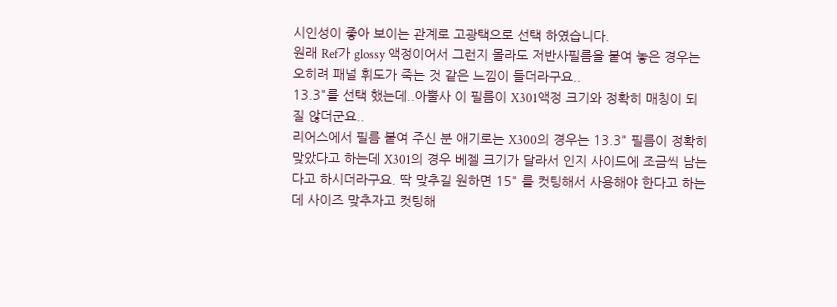시인성이 좋아 보이는 관계로 고광택으로 선택 하였습니다.
원래 Ref가 glossy 액정이어서 그런지 몰라도 저반사필름을 붙여 놓은 경우는 오히려 패널 휘도가 죽는 것 같은 느낌이 들더라구요..
13.3"를 선택 했는데..아뿔사 이 필름이 X301액정 크기와 정확히 매칭이 되질 않더군요..
리어스에서 필름 붙여 주신 분 애기로는 X300의 경우는 13.3" 필름이 정확히 맞았다고 하는데 X301의 경우 베젤 크기가 달라서 인지 사이드에 조금씩 남는 다고 하시더라구요. 딱 맞추길 원하면 15" 를 컷팅해서 사용해야 한다고 하는데 사이즈 맞추자고 컷팅해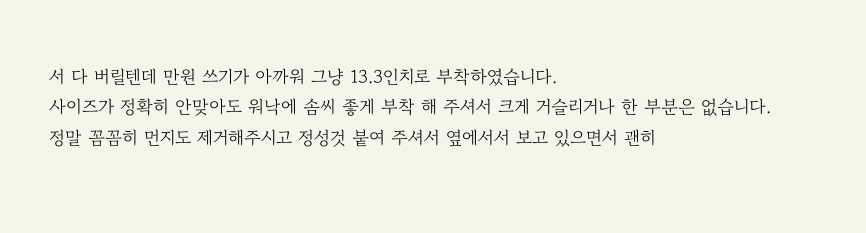서 다 버릴텐데 만원 쓰기가 아까워 그냥 13.3인치로 부착하였습니다.
사이즈가 정확히 안맞아도 워낙에 솜씨 좋게 부착 해 주셔서 크게 거슬리거나 한 부분은 없습니다.
정말 꼼꼼히 먼지도 제거해주시고 정성것 붙여 주셔서 옆에서서 보고 있으면서 괜히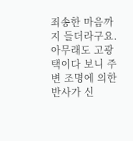죄송한 마음까지 들더라구요.
아무래도 고광택이다 보니 주변 조명에 의한 반사가 신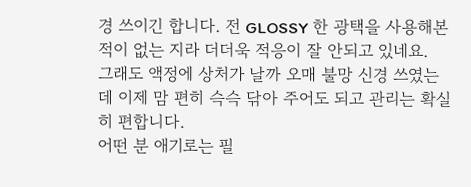경 쓰이긴 합니다. 전 GLOSSY 한 광택을 사용해본 적이 없는 지라 더더욱 적응이 잘 안되고 있네요.
그래도 액정에 상처가 날까 오매 불망 신경 쓰였는데 이제 맘 편히 슥슥 닦아 주어도 되고 관리는 확실히 편합니다.
어떤 분 애기로는 필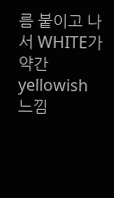름 붙이고 나서 WHITE가 약간 yellowish 느낌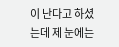이 난다고 하셨는데 제 눈에는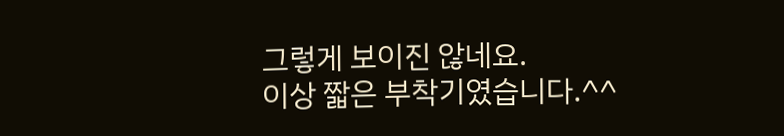그렇게 보이진 않네요.
이상 짧은 부착기였습니다.^^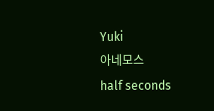Yuki
아네모스
half seconds